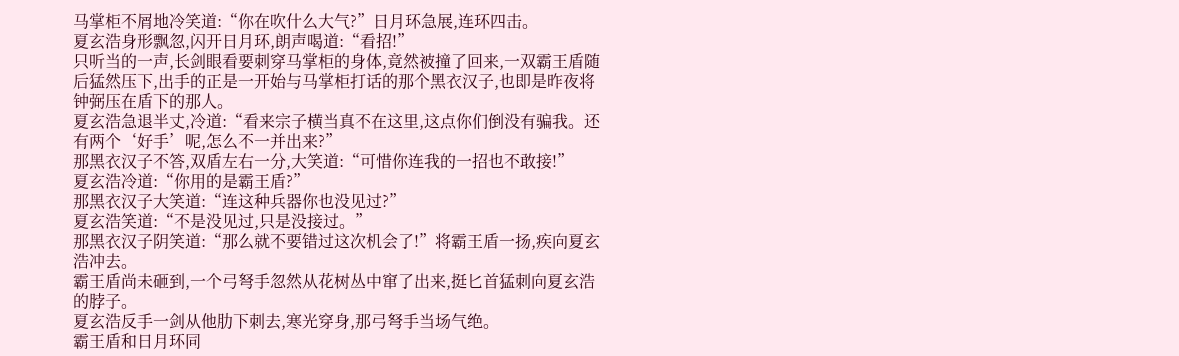马掌柜不屑地冷笑道:“你在吹什么大气?”日月环急展,连环四击。
夏玄浩身形飘忽,闪开日月环,朗声喝道:“看招!”
只听当的一声,长剑眼看要刺穿马掌柜的身体,竟然被撞了回来,一双霸王盾随后猛然压下,出手的正是一开始与马掌柜打话的那个黑衣汉子,也即是昨夜将钟弼压在盾下的那人。
夏玄浩急退半丈,冷道:“看来宗子横当真不在这里,这点你们倒没有骗我。还有两个‘好手’呢,怎么不一并出来?”
那黑衣汉子不答,双盾左右一分,大笑道:“可惜你连我的一招也不敢接!”
夏玄浩冷道:“你用的是霸王盾?”
那黑衣汉子大笑道:“连这种兵器你也没见过?”
夏玄浩笑道:“不是没见过,只是没接过。”
那黑衣汉子阴笑道:“那么就不要错过这次机会了!”将霸王盾一扬,疾向夏玄浩冲去。
霸王盾尚未砸到,一个弓弩手忽然从花树丛中窜了出来,挺匕首猛刺向夏玄浩的脖子。
夏玄浩反手一剑从他肋下刺去,寒光穿身,那弓弩手当场气绝。
霸王盾和日月环同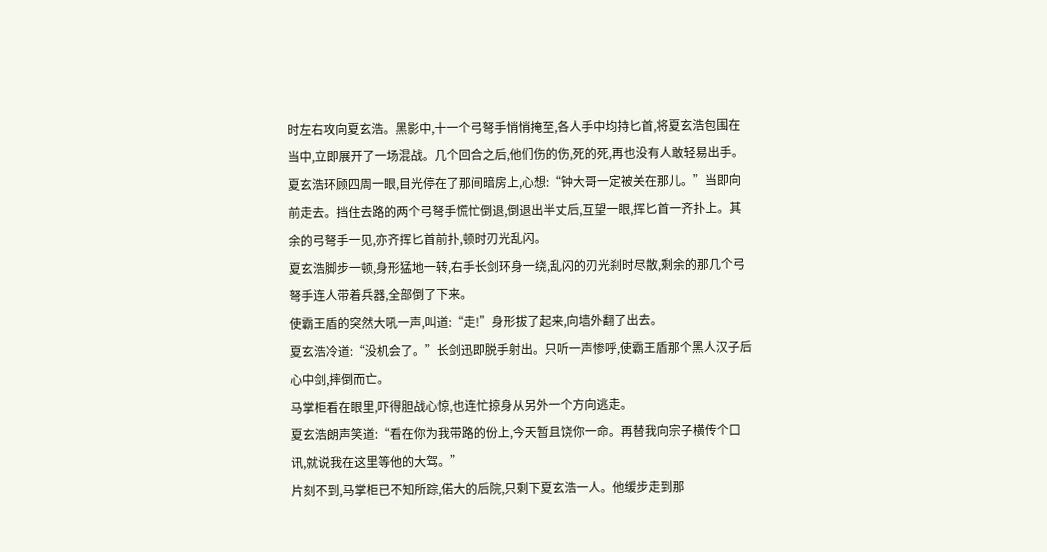时左右攻向夏玄浩。黑影中,十一个弓弩手悄悄掩至,各人手中均持匕首,将夏玄浩包围在当中,立即展开了一场混战。几个回合之后,他们伤的伤,死的死,再也没有人敢轻易出手。
夏玄浩环顾四周一眼,目光停在了那间暗房上,心想:“钟大哥一定被关在那儿。”当即向前走去。挡住去路的两个弓弩手慌忙倒退,倒退出半丈后,互望一眼,挥匕首一齐扑上。其余的弓弩手一见,亦齐挥匕首前扑,顿时刃光乱闪。
夏玄浩脚步一顿,身形猛地一转,右手长剑环身一绕,乱闪的刃光刹时尽散,剩余的那几个弓弩手连人带着兵器,全部倒了下来。
使霸王盾的突然大吼一声,叫道:“走!”身形拔了起来,向墙外翻了出去。
夏玄浩冷道:“没机会了。”长剑迅即脱手射出。只听一声惨呼,使霸王盾那个黑人汉子后心中剑,摔倒而亡。
马掌柜看在眼里,吓得胆战心惊,也连忙掠身从另外一个方向逃走。
夏玄浩朗声笑道:“看在你为我带路的份上,今天暂且饶你一命。再替我向宗子横传个口讯,就说我在这里等他的大驾。”
片刻不到,马掌柜已不知所踪,偌大的后院,只剩下夏玄浩一人。他缓步走到那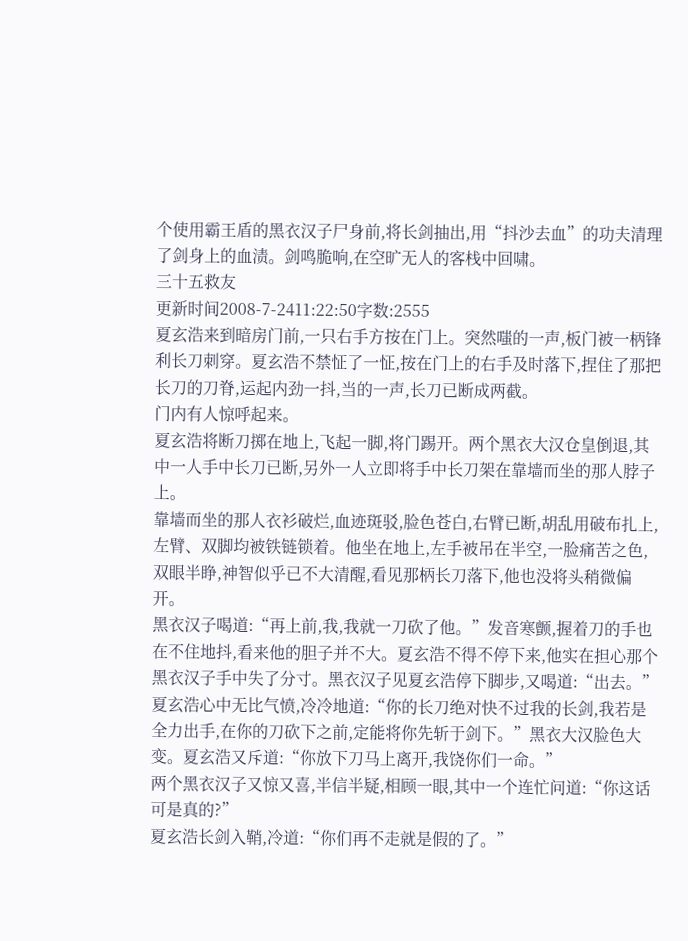个使用霸王盾的黑衣汉子尸身前,将长剑抽出,用“抖沙去血”的功夫清理了剑身上的血渍。剑鸣脆响,在空旷无人的客栈中回啸。
三十五救友
更新时间2008-7-2411:22:50字数:2555
夏玄浩来到暗房门前,一只右手方按在门上。突然嗤的一声,板门被一柄锋利长刀刺穿。夏玄浩不禁怔了一怔,按在门上的右手及时落下,捏住了那把长刀的刀脊,运起内劲一抖,当的一声,长刀已断成两截。
门内有人惊呼起来。
夏玄浩将断刀掷在地上,飞起一脚,将门踢开。两个黑衣大汉仓皇倒退,其中一人手中长刀已断,另外一人立即将手中长刀架在靠墙而坐的那人脖子上。
靠墙而坐的那人衣衫破烂,血迹斑驳,脸色苍白,右臂已断,胡乱用破布扎上,左臂、双脚均被铁链锁着。他坐在地上,左手被吊在半空,一脸痛苦之色,双眼半睁,神智似乎已不大清醒,看见那柄长刀落下,他也没将头稍微偏开。
黑衣汉子喝道:“再上前,我,我就一刀砍了他。”发音寒颤,握着刀的手也在不住地抖,看来他的胆子并不大。夏玄浩不得不停下来,他实在担心那个黑衣汉子手中失了分寸。黑衣汉子见夏玄浩停下脚步,又喝道:“出去。”
夏玄浩心中无比气愤,冷冷地道:“你的长刀绝对快不过我的长剑,我若是全力出手,在你的刀砍下之前,定能将你先斩于剑下。”黑衣大汉脸色大变。夏玄浩又斥道:“你放下刀马上离开,我饶你们一命。”
两个黑衣汉子又惊又喜,半信半疑,相顾一眼,其中一个连忙问道:“你这话可是真的?”
夏玄浩长剑入鞘,冷道:“你们再不走就是假的了。”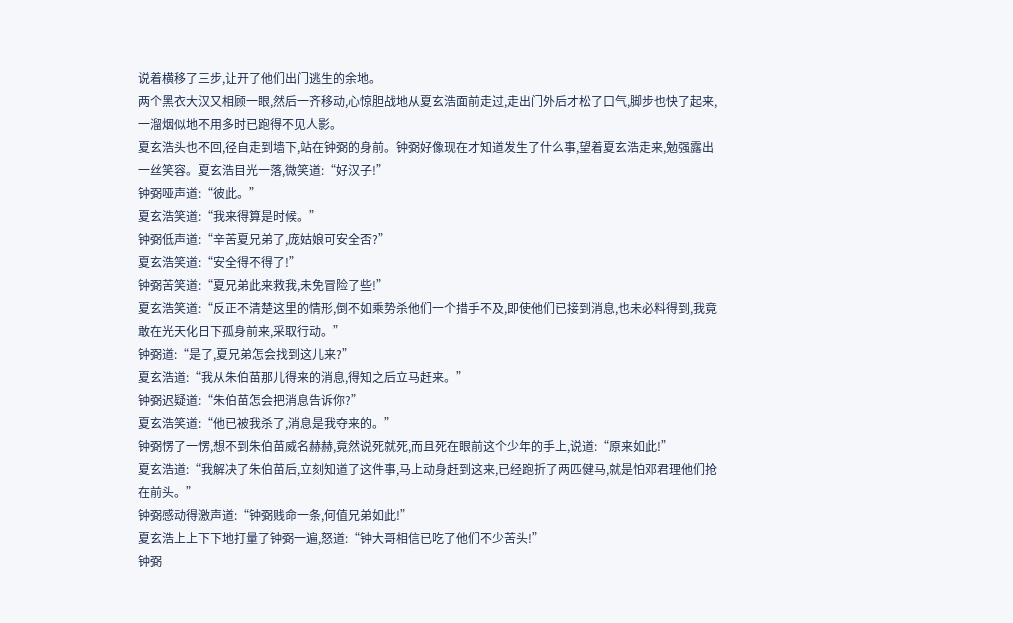说着横移了三步,让开了他们出门逃生的余地。
两个黑衣大汉又相顾一眼,然后一齐移动,心惊胆战地从夏玄浩面前走过,走出门外后才松了口气,脚步也快了起来,一溜烟似地不用多时已跑得不见人影。
夏玄浩头也不回,径自走到墙下,站在钟弼的身前。钟弼好像现在才知道发生了什么事,望着夏玄浩走来,勉强露出一丝笑容。夏玄浩目光一落,微笑道:“好汉子!”
钟弼哑声道:“彼此。”
夏玄浩笑道:“我来得算是时候。”
钟弼低声道:“辛苦夏兄弟了,庞姑娘可安全否?”
夏玄浩笑道:“安全得不得了!”
钟弼苦笑道:“夏兄弟此来救我,未免冒险了些!”
夏玄浩笑道:“反正不清楚这里的情形,倒不如乘势杀他们一个措手不及,即使他们已接到消息,也未必料得到,我竟敢在光天化日下孤身前来,采取行动。”
钟弼道:“是了,夏兄弟怎会找到这儿来?”
夏玄浩道:“我从朱伯苗那儿得来的消息,得知之后立马赶来。”
钟弼迟疑道:“朱伯苗怎会把消息告诉你?”
夏玄浩笑道:“他已被我杀了,消息是我夺来的。”
钟弼愣了一愣,想不到朱伯苗威名赫赫,竟然说死就死,而且死在眼前这个少年的手上,说道:“原来如此!”
夏玄浩道:“我解决了朱伯苗后,立刻知道了这件事,马上动身赶到这来,已经跑折了两匹健马,就是怕邓君理他们抢在前头。”
钟弼感动得激声道:“钟弼贱命一条,何值兄弟如此!”
夏玄浩上上下下地打量了钟弼一遍,怒道:“钟大哥相信已吃了他们不少苦头!”
钟弼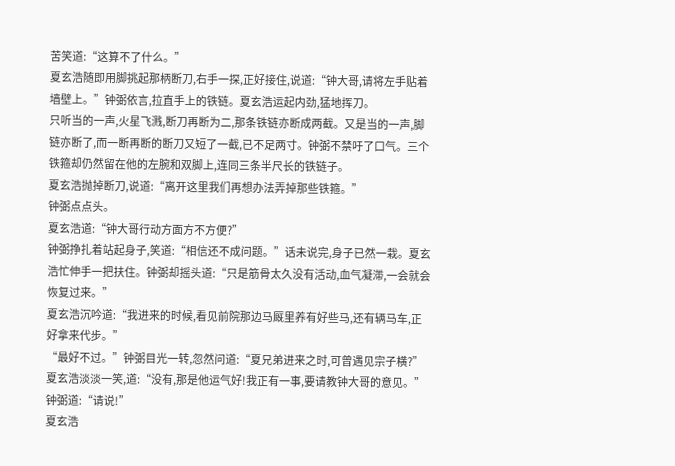苦笑道:“这算不了什么。”
夏玄浩随即用脚挑起那柄断刀,右手一探,正好接住,说道:“钟大哥,请将左手贴着墙壁上。”钟弼依言,拉直手上的铁链。夏玄浩运起内劲,猛地挥刀。
只听当的一声,火星飞溅,断刀再断为二,那条铁链亦断成两截。又是当的一声,脚链亦断了,而一断再断的断刀又短了一截,已不足两寸。钟弼不禁吁了口气。三个铁箍却仍然留在他的左腕和双脚上,连同三条半尺长的铁链子。
夏玄浩抛掉断刀,说道:“离开这里我们再想办法弄掉那些铁箍。”
钟弼点点头。
夏玄浩道:“钟大哥行动方面方不方便?”
钟弼挣扎着站起身子,笑道:“相信还不成问题。”话未说完,身子已然一栽。夏玄浩忙伸手一把扶住。钟弼却摇头道:“只是筋骨太久没有活动,血气凝滞,一会就会恢复过来。”
夏玄浩沉吟道:“我进来的时候,看见前院那边马厩里养有好些马,还有辆马车,正好拿来代步。”
“最好不过。”钟弼目光一转,忽然问道:“夏兄弟进来之时,可曾遇见宗子横?”
夏玄浩淡淡一笑,道:“没有,那是他运气好!我正有一事,要请教钟大哥的意见。”
钟弼道:“请说!”
夏玄浩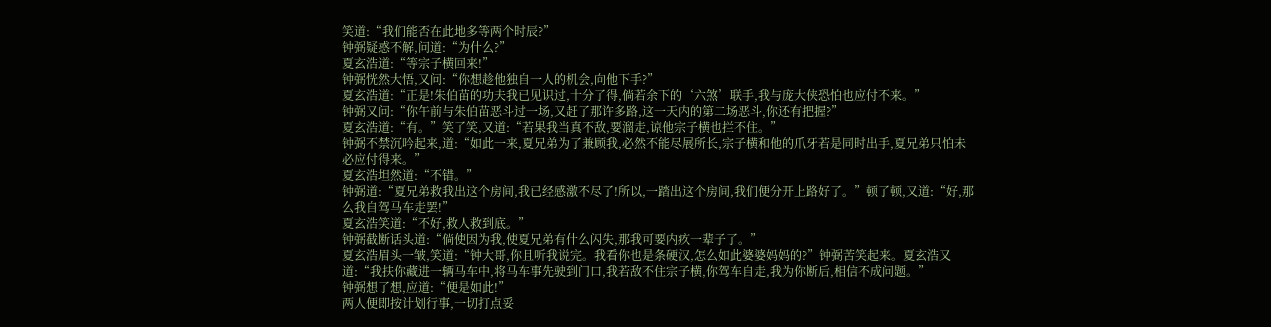笑道:“我们能否在此地多等两个时辰?”
钟弼疑惑不解,问道:“为什么?”
夏玄浩道:“等宗子横回来!”
钟弼恍然大悟,又问:“你想趁他独自一人的机会,向他下手?”
夏玄浩道:“正是!朱伯苗的功夫我已见识过,十分了得,倘若余下的‘六煞’联手,我与庞大侠恐怕也应付不来。”
钟弼又问:“你午前与朱伯苗恶斗过一场,又赶了那许多路,这一天内的第二场恶斗,你还有把握?”
夏玄浩道:“有。”笑了笑,又道:“若果我当真不敌,要溜走,谅他宗子横也拦不住。”
钟弼不禁沉吟起来,道:“如此一来,夏兄弟为了兼顾我,必然不能尽展所长,宗子横和他的爪牙若是同时出手,夏兄弟只怕未必应付得来。”
夏玄浩坦然道:“不错。”
钟弼道:“夏兄弟救我出这个房间,我已经感激不尽了!所以,一踏出这个房间,我们便分开上路好了。”顿了顿,又道:“好,那么我自驾马车走罢!”
夏玄浩笑道:“不好,救人救到底。”
钟弼截断话头道:“倘使因为我,使夏兄弟有什么闪失,那我可要内疚一辈子了。”
夏玄浩眉头一皱,笑道:“钟大哥,你且听我说完。我看你也是条硬汉,怎么如此婆婆妈妈的?”钟弼苦笑起来。夏玄浩又道:“我扶你藏进一辆马车中,将马车事先驶到门口,我若敌不住宗子横,你驾车自走,我为你断后,相信不成问题。”
钟弼想了想,应道:“便是如此!”
两人便即按计划行事,一切打点妥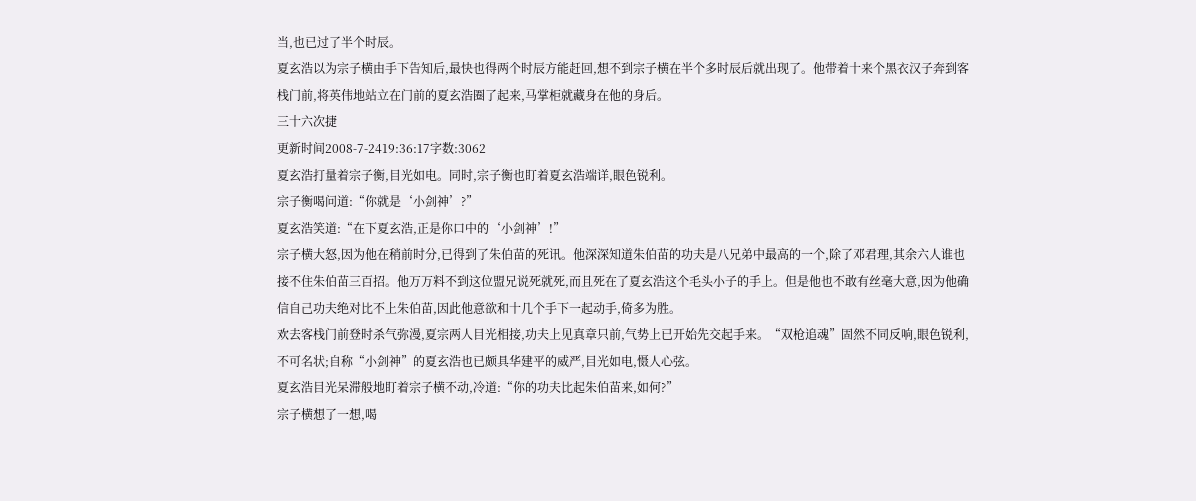当,也已过了半个时辰。
夏玄浩以为宗子横由手下告知后,最快也得两个时辰方能赶回,想不到宗子横在半个多时辰后就出现了。他带着十来个黑衣汉子奔到客栈门前,将英伟地站立在门前的夏玄浩圈了起来,马掌柜就藏身在他的身后。
三十六次捷
更新时间2008-7-2419:36:17字数:3062
夏玄浩打量着宗子衡,目光如电。同时,宗子衡也盯着夏玄浩端详,眼色锐利。
宗子衡喝问道:“你就是‘小剑神’?”
夏玄浩笑道:“在下夏玄浩,正是你口中的‘小剑神’!”
宗子横大怒,因为他在稍前时分,已得到了朱伯苗的死讯。他深深知道朱伯苗的功夫是八兄弟中最高的一个,除了邓君理,其余六人谁也接不住朱伯苗三百招。他万万料不到这位盟兄说死就死,而且死在了夏玄浩这个毛头小子的手上。但是他也不敢有丝毫大意,因为他确信自己功夫绝对比不上朱伯苗,因此他意欲和十几个手下一起动手,倚多为胜。
欢去客栈门前登时杀气弥漫,夏宗两人目光相接,功夫上见真章只前,气势上已开始先交起手来。“双枪追魂”固然不同反响,眼色锐利,不可名状;自称“小剑神”的夏玄浩也已颇具华建平的威严,目光如电,慑人心弦。
夏玄浩目光呆滞般地盯着宗子横不动,冷道:“你的功夫比起朱伯苗来,如何?”
宗子横想了一想,喝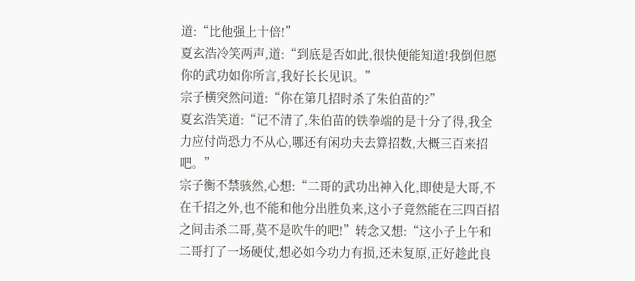道:“比他强上十倍!”
夏玄浩冷笑两声,道:“到底是否如此,很快便能知道!我倒但愿你的武功如你所言,我好长长见识。”
宗子横突然问道:“你在第几招时杀了朱伯苗的?”
夏玄浩笑道:“记不清了,朱伯苗的铁拳端的是十分了得,我全力应付尚恐力不从心,哪还有闲功夫去算招数,大概三百来招吧。”
宗子衡不禁骇然,心想:“二哥的武功出神入化,即使是大哥,不在千招之外,也不能和他分出胜负来,这小子竟然能在三四百招之间击杀二哥,莫不是吹牛的吧!”转念又想:“这小子上午和二哥打了一场硬仗,想必如今功力有损,还未复原,正好趁此良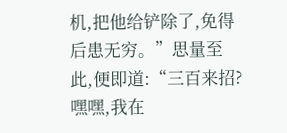机,把他给铲除了,免得后患无穷。”思量至此,便即道:“三百来招?嘿嘿,我在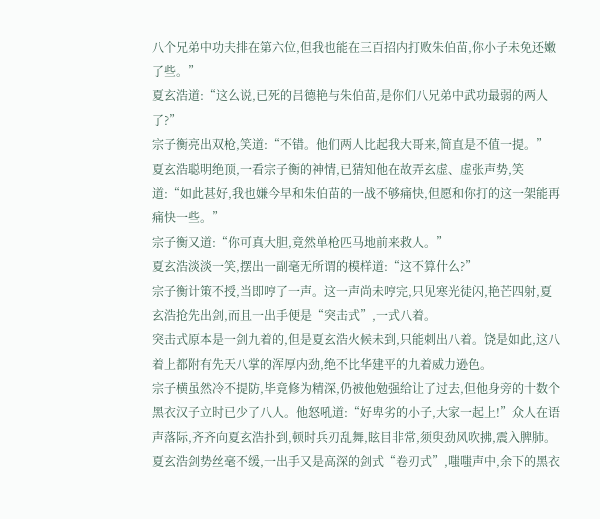八个兄弟中功夫排在第六位,但我也能在三百招内打败朱伯苗,你小子未免还嫩了些。”
夏玄浩道:“这么说,已死的吕德艳与朱伯苗,是你们八兄弟中武功最弱的两人了?”
宗子衡亮出双枪,笑道:“不错。他们两人比起我大哥来,简直是不值一提。”
夏玄浩聪明绝顶,一看宗子衡的神情,已猜知他在故弄玄虚、虚张声势,笑道:“如此甚好,我也嫌今早和朱伯苗的一战不够痛快,但愿和你打的这一架能再痛快一些。”
宗子衡又道:“你可真大胆,竟然单枪匹马地前来救人。”
夏玄浩淡淡一笑,摆出一副毫无所谓的模样道:“这不算什么?”
宗子衡计策不授,当即哼了一声。这一声尚未哼完,只见寒光徒闪,艳芒四射,夏玄浩抢先出剑,而且一出手便是“突击式”,一式八着。
突击式原本是一剑九着的,但是夏玄浩火候未到,只能刺出八着。饶是如此,这八着上都附有先天八掌的浑厚内劲,绝不比华建平的九着威力逊色。
宗子横虽然冷不提防,毕竟修为精深,仍被他勉强给让了过去,但他身旁的十数个黑衣汉子立时已少了八人。他怒吼道:“好卑劣的小子,大家一起上!”众人在语声落际,齐齐向夏玄浩扑到,顿时兵刃乱舞,眩目非常,须臾劲风吹拂,震入脾肺。
夏玄浩剑势丝毫不缓,一出手又是高深的剑式“卷刃式”,嗤嗤声中,余下的黑衣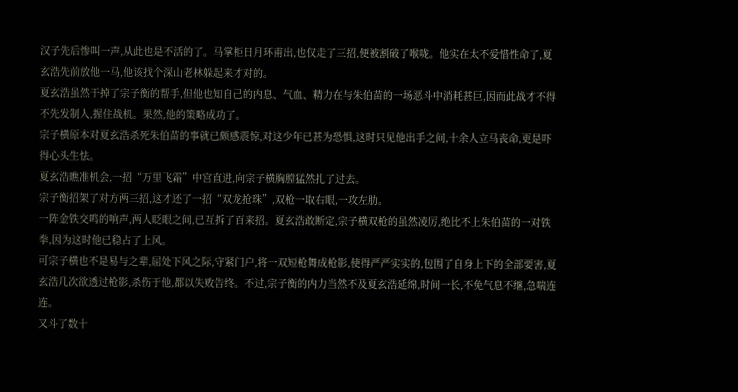汉子先后惨叫一声,从此也是不活的了。马掌柜日月环甫出,也仅走了三招,便被割破了喉咙。他实在太不爱惜性命了,夏玄浩先前放他一马,他该找个深山老林躲起来才对的。
夏玄浩虽然干掉了宗子衡的帮手,但他也知自己的内息、气血、精力在与朱伯苗的一场恶斗中消耗甚巨,因而此战才不得不先发制人,握住战机。果然,他的策略成功了。
宗子横原本对夏玄浩杀死朱伯苗的事就已颇感震惊,对这少年已甚为恐惧,这时只见他出手之间,十余人立马丧命,更是吓得心头生怯。
夏玄浩瞧准机会,一招“万里飞霜”中宫直进,向宗子横胸膛猛然扎了过去。
宗子衡招架了对方两三招,这才还了一招“双龙抢珠”,双枪一取右眼,一攻左肋。
一阵金铁交鸣的响声,两人眨眼之间,已互拆了百来招。夏玄浩敢断定,宗子横双枪的虽然凌厉,绝比不上朱伯苗的一对铁拳,因为这时他已稳占了上风。
可宗子横也不是易与之辈,屈处下风之际,守紧门户,将一双短枪舞成枪影,使得严严实实的,包围了自身上下的全部要害,夏玄浩几次欲透过枪影,杀伤于他,都以失败告终。不过,宗子衡的内力当然不及夏玄浩延绵,时间一长,不免气息不继,急喘连连。
又斗了数十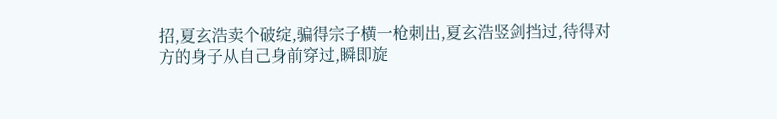招,夏玄浩卖个破绽,骗得宗子横一枪刺出,夏玄浩竖剑挡过,待得对方的身子从自己身前穿过,瞬即旋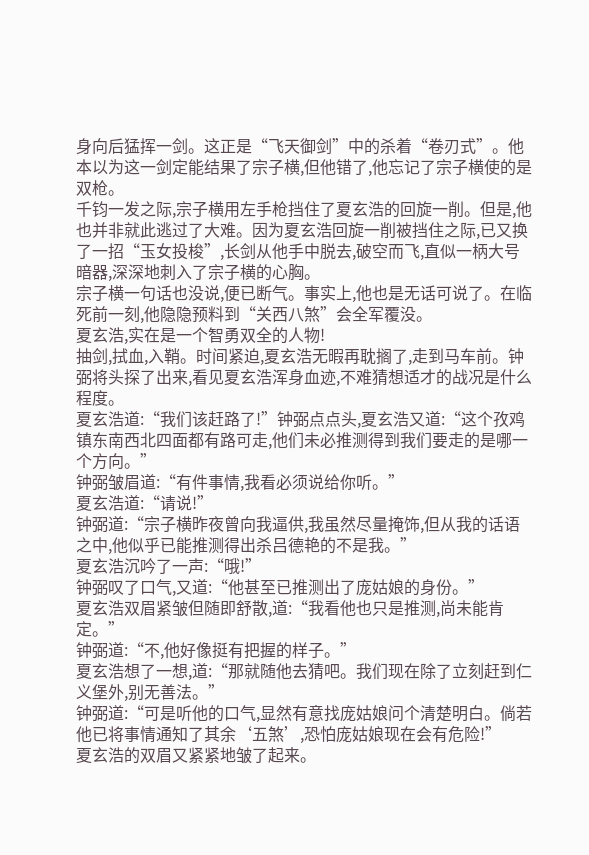身向后猛挥一剑。这正是“飞天御剑”中的杀着“卷刃式”。他本以为这一剑定能结果了宗子横,但他错了,他忘记了宗子横使的是双枪。
千钧一发之际,宗子横用左手枪挡住了夏玄浩的回旋一削。但是,他也并非就此逃过了大难。因为夏玄浩回旋一削被挡住之际,已又换了一招“玉女投梭”,长剑从他手中脱去,破空而飞,直似一柄大号暗器,深深地刺入了宗子横的心胸。
宗子横一句话也没说,便已断气。事实上,他也是无话可说了。在临死前一刻,他隐隐预料到“关西八煞”会全军覆没。
夏玄浩,实在是一个智勇双全的人物!
抽剑,拭血,入鞘。时间紧迫,夏玄浩无暇再耽搁了,走到马车前。钟弼将头探了出来,看见夏玄浩浑身血迹,不难猜想适才的战况是什么程度。
夏玄浩道:“我们该赶路了!”钟弼点点头,夏玄浩又道:“这个孜鸡镇东南西北四面都有路可走,他们未必推测得到我们要走的是哪一个方向。”
钟弼皱眉道:“有件事情,我看必须说给你听。”
夏玄浩道:“请说!”
钟弼道:“宗子横昨夜曾向我逼供,我虽然尽量掩饰,但从我的话语之中,他似乎已能推测得出杀吕德艳的不是我。”
夏玄浩沉吟了一声:“哦!”
钟弼叹了口气,又道:“他甚至已推测出了庞姑娘的身份。”
夏玄浩双眉紧皱但随即舒散,道:“我看他也只是推测,尚未能肯定。”
钟弼道:“不,他好像挺有把握的样子。”
夏玄浩想了一想,道:“那就随他去猜吧。我们现在除了立刻赶到仁义堡外,别无善法。”
钟弼道:“可是听他的口气,显然有意找庞姑娘问个清楚明白。倘若他已将事情通知了其余‘五煞’,恐怕庞姑娘现在会有危险!”
夏玄浩的双眉又紧紧地皱了起来。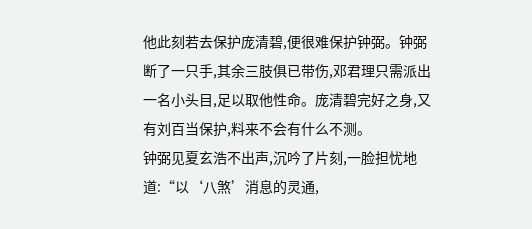他此刻若去保护庞清碧,便很难保护钟弼。钟弼断了一只手,其余三肢俱已带伤,邓君理只需派出一名小头目,足以取他性命。庞清碧完好之身,又有刘百当保护,料来不会有什么不测。
钟弼见夏玄浩不出声,沉吟了片刻,一脸担忧地道:“以‘八煞’消息的灵通,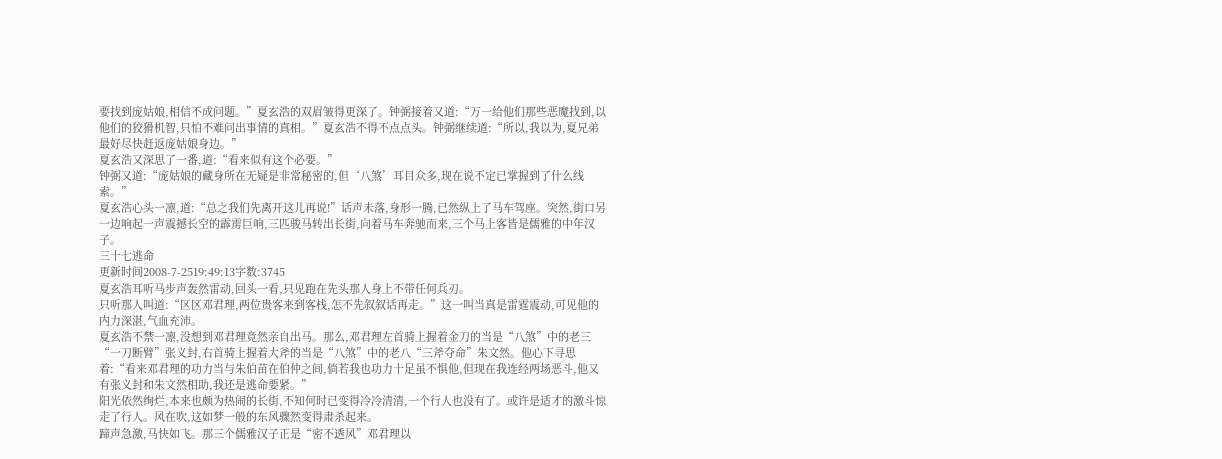要找到庞姑娘,相信不成问题。”夏玄浩的双眉皱得更深了。钟弼接着又道:“万一给他们那些恶魔找到,以他们的狡猾机智,只怕不难问出事情的真相。”夏玄浩不得不点点头。钟弼继续道:“所以,我以为,夏兄弟最好尽快赶返庞姑娘身边。”
夏玄浩又深思了一番,道:“看来似有这个必要。”
钟弼又道:“庞姑娘的藏身所在无疑是非常秘密的,但‘八煞’耳目众多,现在说不定已掌握到了什么线索。”
夏玄浩心头一凛,道:“总之我们先离开这儿再说!”话声未落,身形一腾,已然纵上了马车驾座。突然,街口另一边响起一声震撼长空的霹雳巨响,三匹骏马转出长街,向着马车奔驰而来,三个马上客皆是儒雅的中年汉子。
三十七逃命
更新时间2008-7-2519:49:13字数:3745
夏玄浩耳听马步声轰然雷动,回头一看,只见跑在先头那人身上不带任何兵刃。
只听那人叫道:“区区邓君理,两位贵客来到客栈,怎不先叙叙话再走。”这一叫当真是雷霆震动,可见他的内力深湛,气血充沛。
夏玄浩不禁一凛,没想到邓君理竟然亲自出马。那么,邓君理左首骑上握着金刀的当是“八煞”中的老三“一刀断臂”张义封,右首骑上握着大斧的当是“八煞”中的老八“三斧夺命”朱文然。他心下寻思着:“看来邓君理的功力当与朱伯苗在伯仲之间,倘若我也功力十足虽不惧他,但现在我连经两场恶斗,他又有张义封和朱文然相助,我还是逃命要紧。”
阳光依然绚烂,本来也颇为热闹的长街,不知何时已变得冷冷清清,一个行人也没有了。或许是适才的激斗惊走了行人。风在吹,这如梦一般的东风骤然变得肃杀起来。
蹄声急激,马快如飞。那三个儒雅汉子正是“密不透风”邓君理以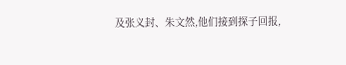及张义封、朱文然,他们接到探子回报,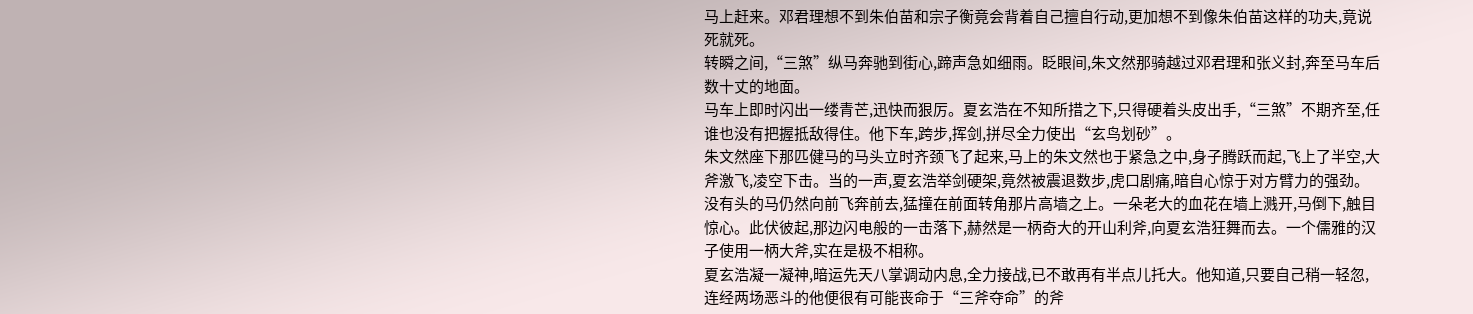马上赶来。邓君理想不到朱伯苗和宗子衡竟会背着自己擅自行动,更加想不到像朱伯苗这样的功夫,竟说死就死。
转瞬之间,“三煞”纵马奔驰到街心,蹄声急如细雨。眨眼间,朱文然那骑越过邓君理和张义封,奔至马车后数十丈的地面。
马车上即时闪出一缕青芒,迅快而狠厉。夏玄浩在不知所措之下,只得硬着头皮出手,“三煞”不期齐至,任谁也没有把握抵敌得住。他下车,跨步,挥剑,拼尽全力使出“玄鸟划砂”。
朱文然座下那匹健马的马头立时齐颈飞了起来,马上的朱文然也于紧急之中,身子腾跃而起,飞上了半空,大斧激飞,凌空下击。当的一声,夏玄浩举剑硬架,竟然被震退数步,虎口剧痛,暗自心惊于对方臂力的强劲。
没有头的马仍然向前飞奔前去,猛撞在前面转角那片高墙之上。一朵老大的血花在墙上溅开,马倒下,触目惊心。此伏彼起,那边闪电般的一击落下,赫然是一柄奇大的开山利斧,向夏玄浩狂舞而去。一个儒雅的汉子使用一柄大斧,实在是极不相称。
夏玄浩凝一凝神,暗运先天八掌调动内息,全力接战,已不敢再有半点儿托大。他知道,只要自己稍一轻忽,连经两场恶斗的他便很有可能丧命于“三斧夺命”的斧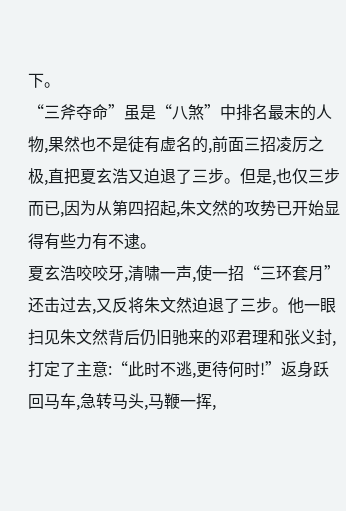下。
“三斧夺命”虽是“八煞”中排名最末的人物,果然也不是徒有虚名的,前面三招凌厉之极,直把夏玄浩又迫退了三步。但是,也仅三步而已,因为从第四招起,朱文然的攻势已开始显得有些力有不逮。
夏玄浩咬咬牙,清啸一声,使一招“三环套月”还击过去,又反将朱文然迫退了三步。他一眼扫见朱文然背后仍旧驰来的邓君理和张义封,打定了主意:“此时不逃,更待何时!”返身跃回马车,急转马头,马鞭一挥,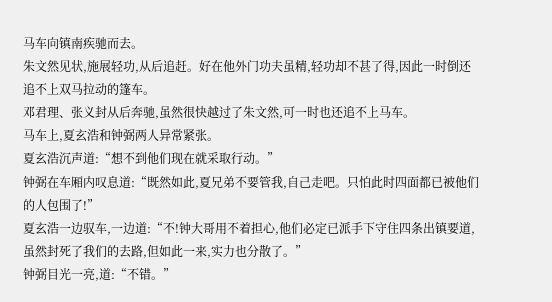马车向镇南疾驰而去。
朱文然见状,施展轻功,从后追赶。好在他外门功夫虽精,轻功却不甚了得,因此一时倒还追不上双马拉动的篷车。
邓君理、张义封从后奔驰,虽然很快越过了朱文然,可一时也还追不上马车。
马车上,夏玄浩和钟弼两人异常紧张。
夏玄浩沉声道:“想不到他们现在就采取行动。”
钟弼在车厢内叹息道:“既然如此,夏兄弟不要管我,自己走吧。只怕此时四面都已被他们的人包围了!”
夏玄浩一边驭车,一边道:“不!钟大哥用不着担心,他们必定已派手下守住四条出镇要道,虽然封死了我们的去路,但如此一来,实力也分散了。”
钟弼目光一亮,道:“不错。”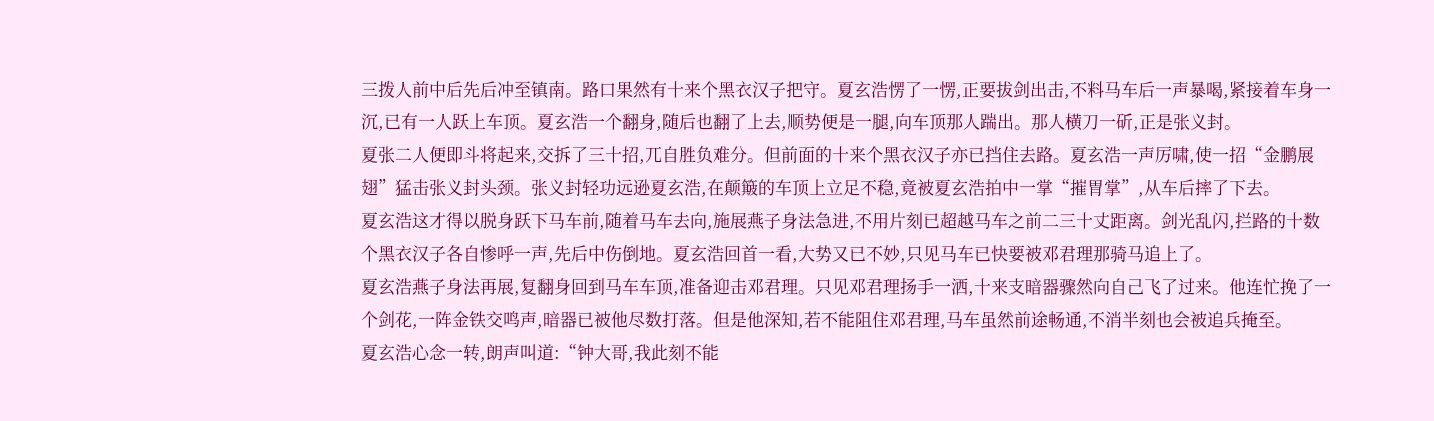三拨人前中后先后冲至镇南。路口果然有十来个黑衣汉子把守。夏玄浩愣了一愣,正要拔剑出击,不料马车后一声暴喝,紧接着车身一沉,已有一人跃上车顶。夏玄浩一个翻身,随后也翻了上去,顺势便是一腿,向车顶那人踹出。那人横刀一斫,正是张义封。
夏张二人便即斗将起来,交拆了三十招,兀自胜负难分。但前面的十来个黑衣汉子亦已挡住去路。夏玄浩一声厉啸,使一招“金鹏展翅”猛击张义封头颈。张义封轻功远逊夏玄浩,在颠簸的车顶上立足不稳,竟被夏玄浩拍中一掌“摧胃掌”,从车后摔了下去。
夏玄浩这才得以脱身跃下马车前,随着马车去向,施展燕子身法急进,不用片刻已超越马车之前二三十丈距离。剑光乱闪,拦路的十数个黑衣汉子各自惨呼一声,先后中伤倒地。夏玄浩回首一看,大势又已不妙,只见马车已快要被邓君理那骑马追上了。
夏玄浩燕子身法再展,复翻身回到马车车顶,准备迎击邓君理。只见邓君理扬手一洒,十来支暗器骤然向自己飞了过来。他连忙挽了一个剑花,一阵金铁交鸣声,暗器已被他尽数打落。但是他深知,若不能阻住邓君理,马车虽然前途畅通,不消半刻也会被追兵掩至。
夏玄浩心念一转,朗声叫道:“钟大哥,我此刻不能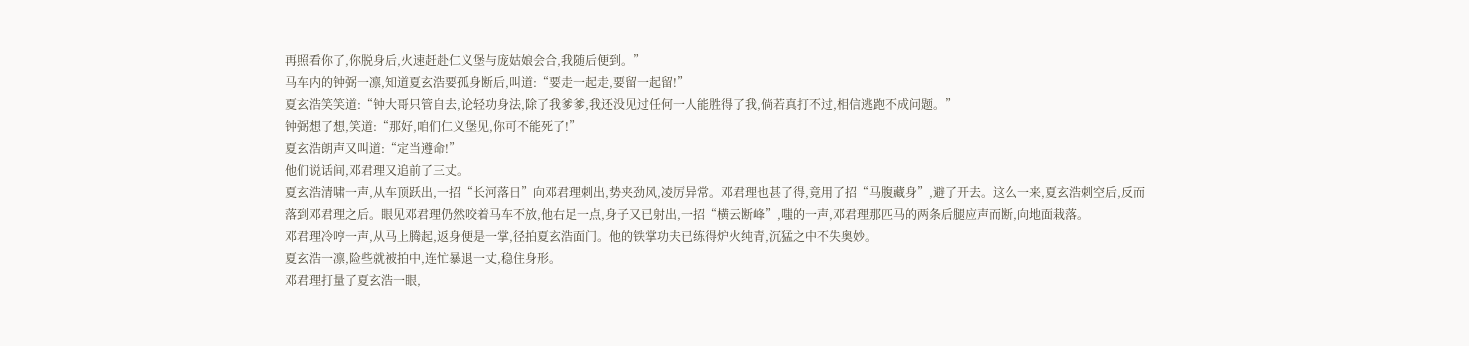再照看你了,你脱身后,火速赶赴仁义堡与庞姑娘会合,我随后便到。”
马车内的钟弼一凛,知道夏玄浩要孤身断后,叫道:“要走一起走,要留一起留!”
夏玄浩笑笑道:“钟大哥只管自去,论轻功身法,除了我爹爹,我还没见过任何一人能胜得了我,倘若真打不过,相信逃跑不成问题。”
钟弼想了想,笑道:“那好,咱们仁义堡见,你可不能死了!”
夏玄浩朗声又叫道:“定当遵命!”
他们说话间,邓君理又追前了三丈。
夏玄浩清啸一声,从车顶跃出,一招“长河落日”向邓君理刺出,势夹劲风,凌厉异常。邓君理也甚了得,竟用了招“马腹藏身”,避了开去。这么一来,夏玄浩刺空后,反而落到邓君理之后。眼见邓君理仍然咬着马车不放,他右足一点,身子又已射出,一招“横云断峰”,嗤的一声,邓君理那匹马的两条后腿应声而断,向地面栽落。
邓君理冷哼一声,从马上腾起,返身便是一掌,径拍夏玄浩面门。他的铁掌功夫已练得炉火纯青,沉猛之中不失奥妙。
夏玄浩一凛,险些就被拍中,连忙暴退一丈,稳住身形。
邓君理打量了夏玄浩一眼,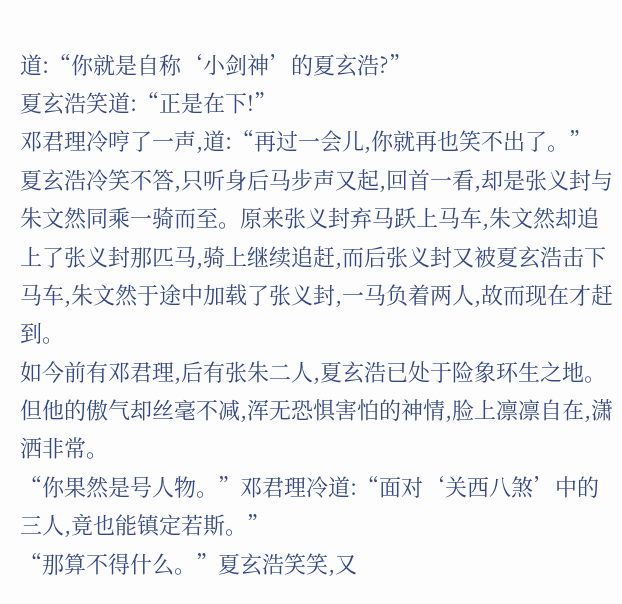道:“你就是自称‘小剑神’的夏玄浩?”
夏玄浩笑道:“正是在下!”
邓君理冷哼了一声,道:“再过一会儿,你就再也笑不出了。”
夏玄浩冷笑不答,只听身后马步声又起,回首一看,却是张义封与朱文然同乘一骑而至。原来张义封弃马跃上马车,朱文然却追上了张义封那匹马,骑上继续追赶,而后张义封又被夏玄浩击下马车,朱文然于途中加载了张义封,一马负着两人,故而现在才赶到。
如今前有邓君理,后有张朱二人,夏玄浩已处于险象环生之地。但他的傲气却丝毫不减,浑无恐惧害怕的神情,脸上凛凛自在,潇洒非常。
“你果然是号人物。”邓君理冷道:“面对‘关西八煞’中的三人,竟也能镇定若斯。”
“那算不得什么。”夏玄浩笑笑,又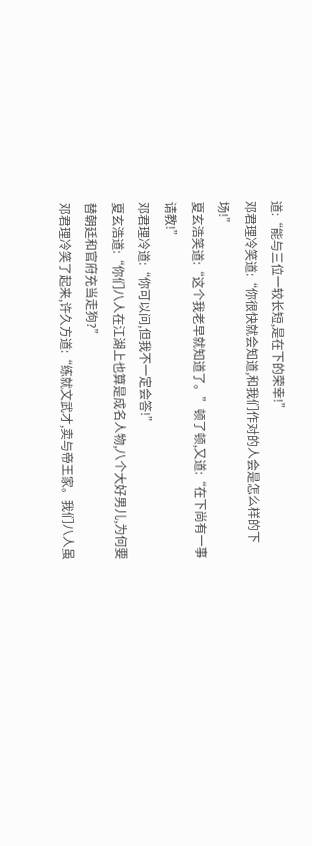道:“能与三位一较长短,是在下的荣幸!”
邓君理冷笑道:“你很快就会知道,和我们作对的人会是怎么样的下场!”
夏玄浩笑道:“这个我老早就知道了。”顿了顿,又道:“在下尚有一事请教!”
邓君理冷道:“你可以问,但我不一定会答!”
夏玄浩道:“你们八人在江湖上也算是成名人物,八个大好男儿,为何要替朝廷和官府充当走狗?”
邓君理冷笑了起来,许久方道:“练就文武才,卖与帝王家。我们八人虽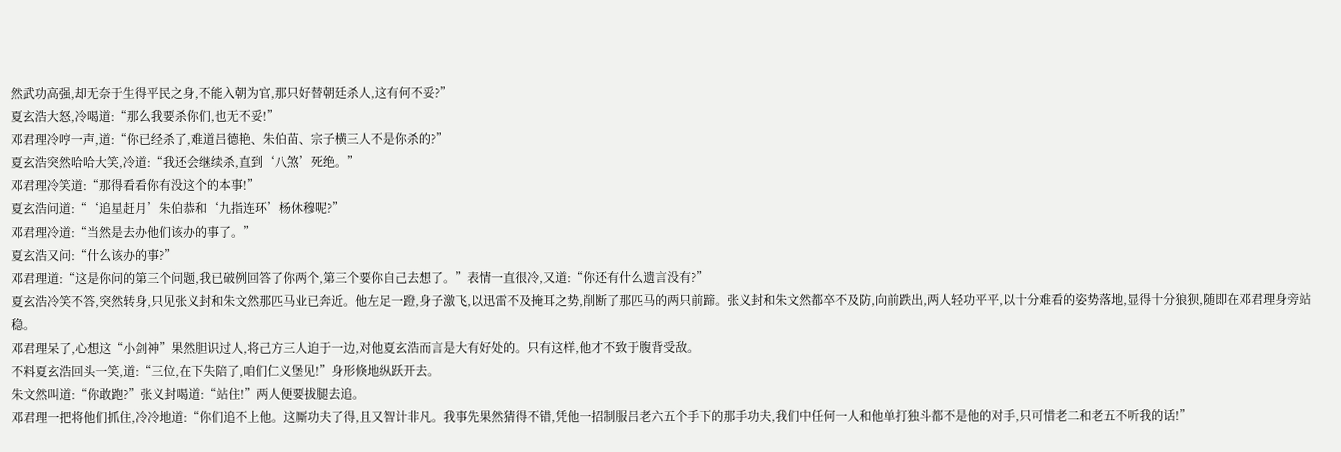然武功高强,却无奈于生得平民之身,不能入朝为官,那只好替朝廷杀人,这有何不妥?”
夏玄浩大怒,冷喝道:“那么我要杀你们,也无不妥!”
邓君理冷哼一声,道:“你已经杀了,难道吕德艳、朱伯苗、宗子横三人不是你杀的?”
夏玄浩突然哈哈大笑,冷道:“我还会继续杀,直到‘八煞’死绝。”
邓君理冷笑道:“那得看看你有没这个的本事!”
夏玄浩问道:“‘追星赶月’朱伯恭和‘九指连环’杨休穆呢?”
邓君理冷道:“当然是去办他们该办的事了。”
夏玄浩又问:“什么该办的事?”
邓君理道:“这是你问的第三个问题,我已破例回答了你两个,第三个要你自己去想了。”表情一直很冷,又道:“你还有什么遗言没有?”
夏玄浩冷笑不答,突然转身,只见张义封和朱文然那匹马业已奔近。他左足一蹬,身子激飞,以迅雷不及掩耳之势,削断了那匹马的两只前蹄。张义封和朱文然都卒不及防,向前跌出,两人轻功平平,以十分难看的姿势落地,显得十分狼狈,随即在邓君理身旁站稳。
邓君理呆了,心想这“小剑神”果然胆识过人,将己方三人迫于一边,对他夏玄浩而言是大有好处的。只有这样,他才不致于腹背受敌。
不料夏玄浩回头一笑,道:“三位,在下失陪了,咱们仁义堡见!”身形倏地纵跃开去。
朱文然叫道:“你敢跑?”张义封喝道:“站住!”两人便要拔腿去追。
邓君理一把将他们抓住,冷冷地道:“你们追不上他。这厮功夫了得,且又智计非凡。我事先果然猜得不错,凭他一招制服吕老六五个手下的那手功夫,我们中任何一人和他单打独斗都不是他的对手,只可惜老二和老五不听我的话!”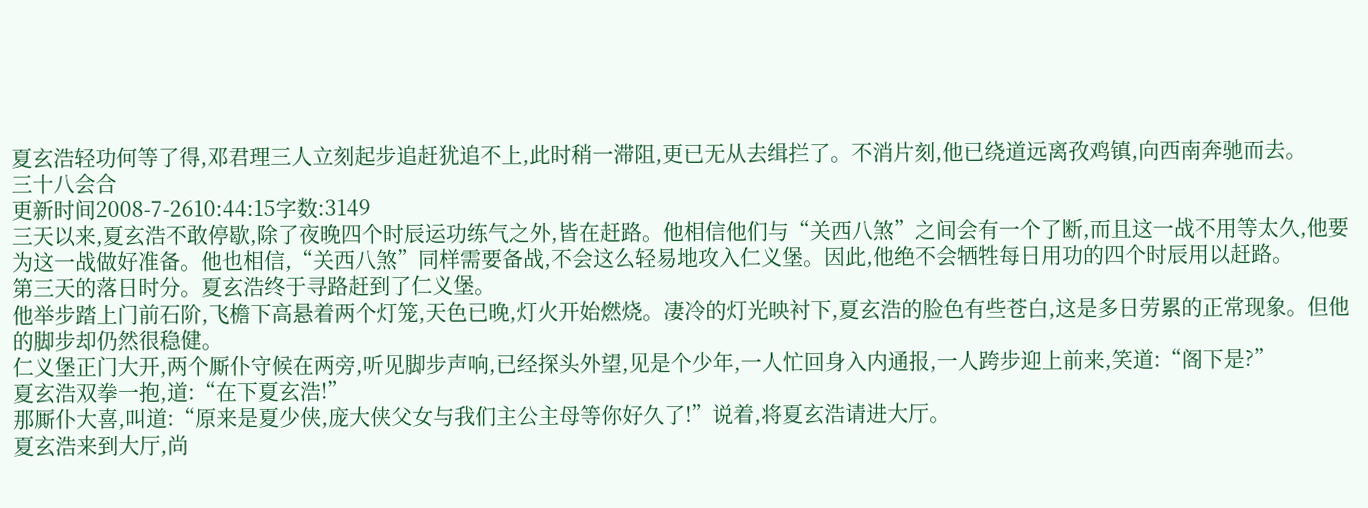夏玄浩轻功何等了得,邓君理三人立刻起步追赶犹追不上,此时稍一滞阻,更已无从去缉拦了。不消片刻,他已绕道远离孜鸡镇,向西南奔驰而去。
三十八会合
更新时间2008-7-2610:44:15字数:3149
三天以来,夏玄浩不敢停歇,除了夜晚四个时辰运功练气之外,皆在赶路。他相信他们与“关西八煞”之间会有一个了断,而且这一战不用等太久,他要为这一战做好准备。他也相信,“关西八煞”同样需要备战,不会这么轻易地攻入仁义堡。因此,他绝不会牺牲每日用功的四个时辰用以赶路。
第三天的落日时分。夏玄浩终于寻路赶到了仁义堡。
他举步踏上门前石阶,飞檐下高悬着两个灯笼,天色已晚,灯火开始燃烧。凄冷的灯光映衬下,夏玄浩的脸色有些苍白,这是多日劳累的正常现象。但他的脚步却仍然很稳健。
仁义堡正门大开,两个厮仆守候在两旁,听见脚步声响,已经探头外望,见是个少年,一人忙回身入内通报,一人跨步迎上前来,笑道:“阁下是?”
夏玄浩双拳一抱,道:“在下夏玄浩!”
那厮仆大喜,叫道:“原来是夏少侠,庞大侠父女与我们主公主母等你好久了!”说着,将夏玄浩请进大厅。
夏玄浩来到大厅,尚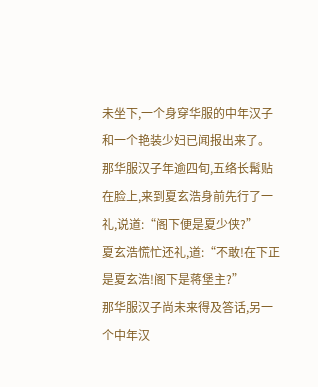未坐下,一个身穿华服的中年汉子和一个艳装少妇已闻报出来了。
那华服汉子年逾四旬,五络长髯贴在脸上,来到夏玄浩身前先行了一礼,说道:“阁下便是夏少侠?”
夏玄浩慌忙还礼,道:“不敢!在下正是夏玄浩!阁下是蒋堡主?”
那华服汉子尚未来得及答话,另一个中年汉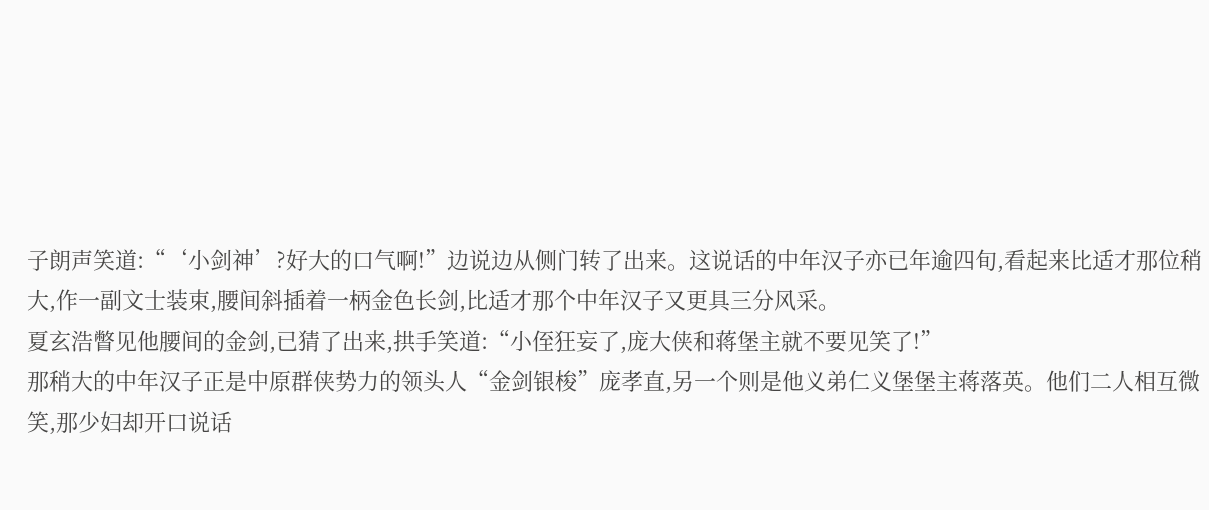子朗声笑道:“‘小剑神’?好大的口气啊!”边说边从侧门转了出来。这说话的中年汉子亦已年逾四旬,看起来比适才那位稍大,作一副文士装束,腰间斜插着一柄金色长剑,比适才那个中年汉子又更具三分风采。
夏玄浩瞥见他腰间的金剑,已猜了出来,拱手笑道:“小侄狂妄了,庞大侠和蒋堡主就不要见笑了!”
那稍大的中年汉子正是中原群侠势力的领头人“金剑银梭”庞孝直,另一个则是他义弟仁义堡堡主蒋落英。他们二人相互微笑,那少妇却开口说话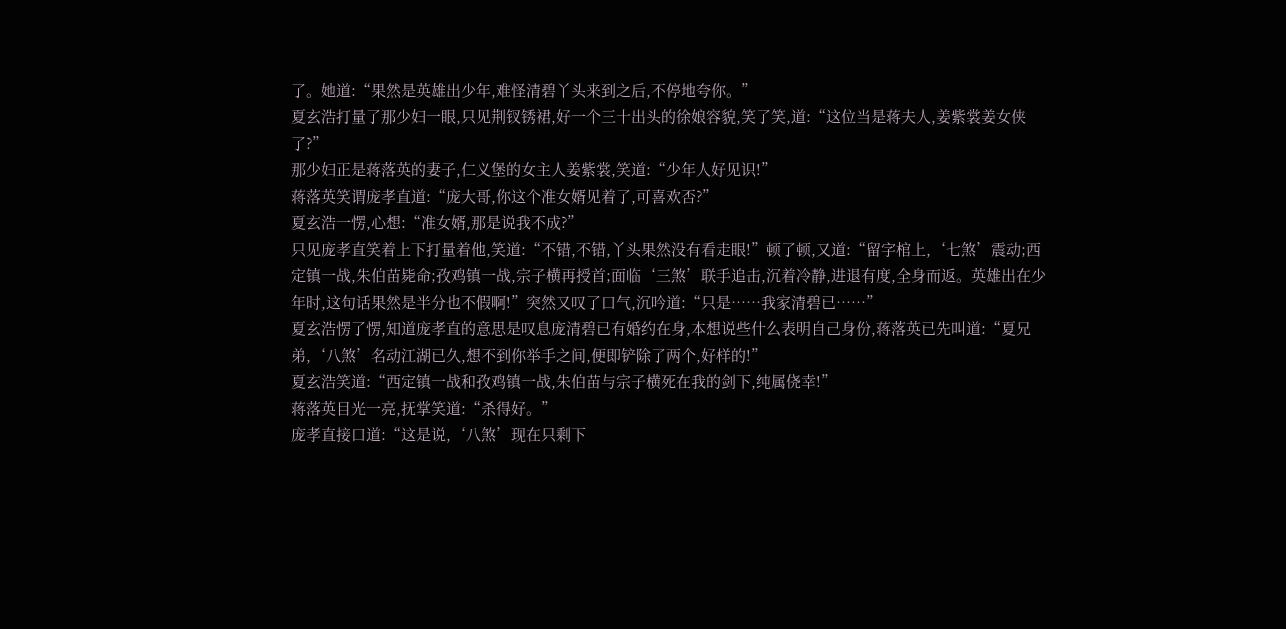了。她道:“果然是英雄出少年,难怪清碧丫头来到之后,不停地夸你。”
夏玄浩打量了那少妇一眼,只见荆钗锈裙,好一个三十出头的徐娘容貌,笑了笑,道:“这位当是蒋夫人,姜紫裳姜女侠了?”
那少妇正是蒋落英的妻子,仁义堡的女主人姜紫裳,笑道:“少年人好见识!”
蒋落英笑谓庞孝直道:“庞大哥,你这个准女婿见着了,可喜欢否?”
夏玄浩一愣,心想:“准女婿,那是说我不成?”
只见庞孝直笑着上下打量着他,笑道:“不错,不错,丫头果然没有看走眼!”顿了顿,又道:“留字棺上,‘七煞’震动;西定镇一战,朱伯苗毙命;孜鸡镇一战,宗子横再授首;面临‘三煞’联手追击,沉着冷静,进退有度,全身而返。英雄出在少年时,这句话果然是半分也不假啊!”突然又叹了口气,沉吟道:“只是……我家清碧已……”
夏玄浩愣了愣,知道庞孝直的意思是叹息庞清碧已有婚约在身,本想说些什么表明自己身份,蒋落英已先叫道:“夏兄弟,‘八煞’名动江湖已久,想不到你举手之间,便即铲除了两个,好样的!”
夏玄浩笑道:“西定镇一战和孜鸡镇一战,朱伯苗与宗子横死在我的剑下,纯属侥幸!”
蒋落英目光一亮,抚掌笑道:“杀得好。”
庞孝直接口道:“这是说,‘八煞’现在只剩下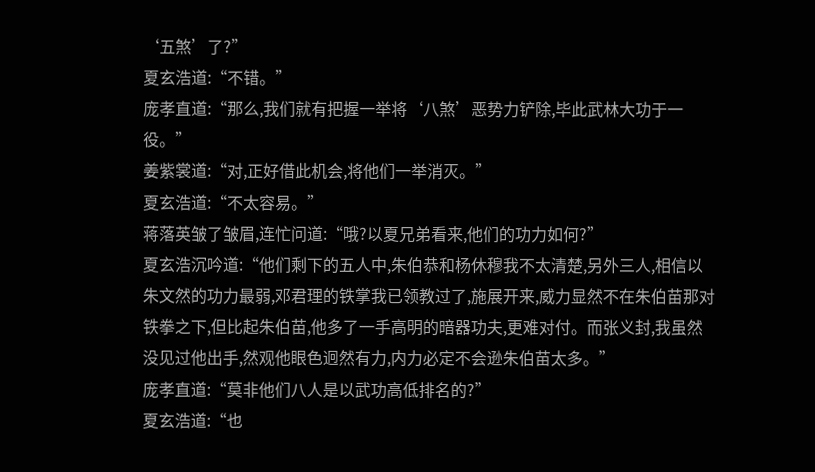‘五煞’了?”
夏玄浩道:“不错。”
庞孝直道:“那么,我们就有把握一举将‘八煞’恶势力铲除,毕此武林大功于一役。”
姜紫裳道:“对,正好借此机会,将他们一举消灭。”
夏玄浩道:“不太容易。”
蒋落英皱了皱眉,连忙问道:“哦?以夏兄弟看来,他们的功力如何?”
夏玄浩沉吟道:“他们剩下的五人中,朱伯恭和杨休穆我不太清楚,另外三人,相信以朱文然的功力最弱,邓君理的铁掌我已领教过了,施展开来,威力显然不在朱伯苗那对铁拳之下,但比起朱伯苗,他多了一手高明的暗器功夫,更难对付。而张义封,我虽然没见过他出手,然观他眼色迥然有力,内力必定不会逊朱伯苗太多。”
庞孝直道:“莫非他们八人是以武功高低排名的?”
夏玄浩道:“也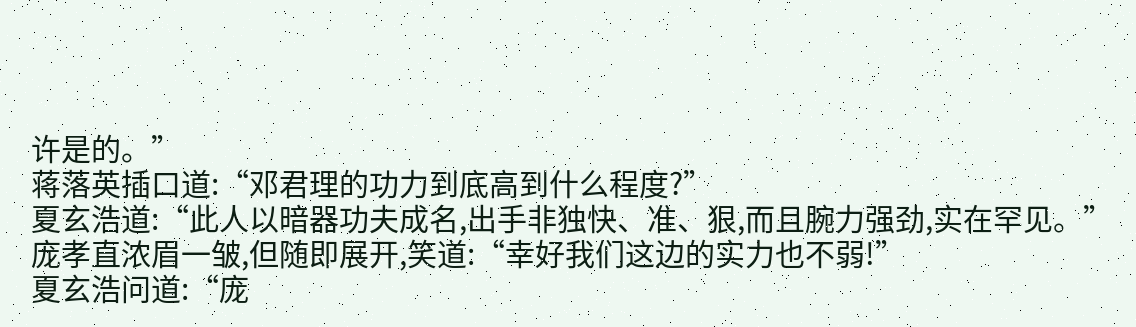许是的。”
蒋落英插口道:“邓君理的功力到底高到什么程度?”
夏玄浩道:“此人以暗器功夫成名,出手非独快、准、狠,而且腕力强劲,实在罕见。”
庞孝直浓眉一皱,但随即展开,笑道:“幸好我们这边的实力也不弱!”
夏玄浩问道:“庞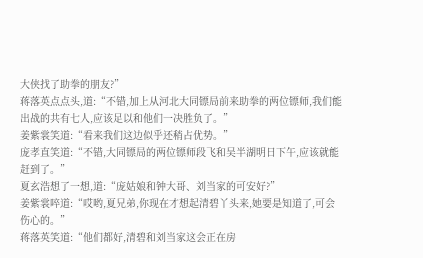大侠找了助拳的朋友?”
蒋落英点点头,道:“不错,加上从河北大同镖局前来助拳的两位镖师,我们能出战的共有七人,应该足以和他们一决胜负了。”
姜紫裳笑道:“看来我们这边似乎还稍占优势。”
庞孝直笑道:“不错,大同镖局的两位镖师段飞和吴半湖明日下午,应该就能赶到了。”
夏玄浩想了一想,道:“庞姑娘和钟大哥、刘当家的可安好?”
姜紫裳啐道:“哎哟,夏兄弟,你现在才想起清碧丫头来,她要是知道了,可会伤心的。”
蒋落英笑道:“他们都好,清碧和刘当家这会正在房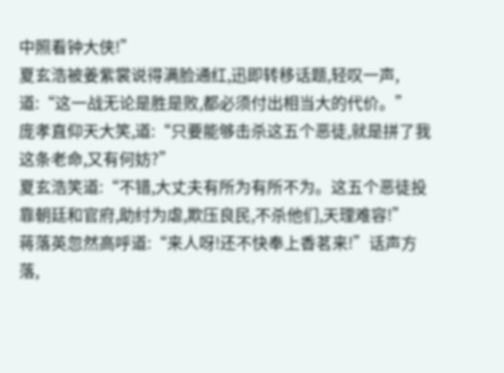中照看钟大侠!”
夏玄浩被姜紫裳说得满脸通红,迅即转移话题,轻叹一声,道:“这一战无论是胜是败,都必须付出相当大的代价。”
庞孝直仰天大笑,道:“只要能够击杀这五个恶徒,就是拼了我这条老命,又有何妨?”
夏玄浩笑道:“不错,大丈夫有所为有所不为。这五个恶徒投靠朝廷和官府,助纣为虐,欺压良民,不杀他们,天理难容!”
蒋落英忽然高呼道:“来人呀!还不快奉上香茗来!”话声方落,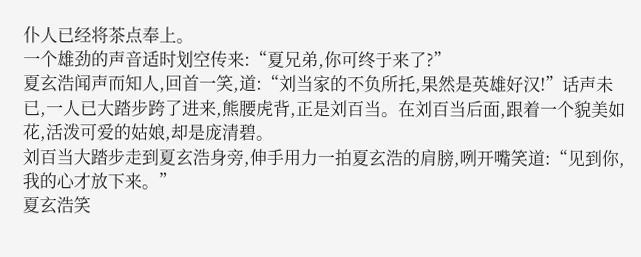仆人已经将茶点奉上。
一个雄劲的声音适时划空传来:“夏兄弟,你可终于来了?”
夏玄浩闻声而知人,回首一笑,道:“刘当家的不负所托,果然是英雄好汉!”话声未已,一人已大踏步跨了进来,熊腰虎背,正是刘百当。在刘百当后面,跟着一个貌美如花,活泼可爱的姑娘,却是庞清碧。
刘百当大踏步走到夏玄浩身旁,伸手用力一拍夏玄浩的肩膀,咧开嘴笑道:“见到你,我的心才放下来。”
夏玄浩笑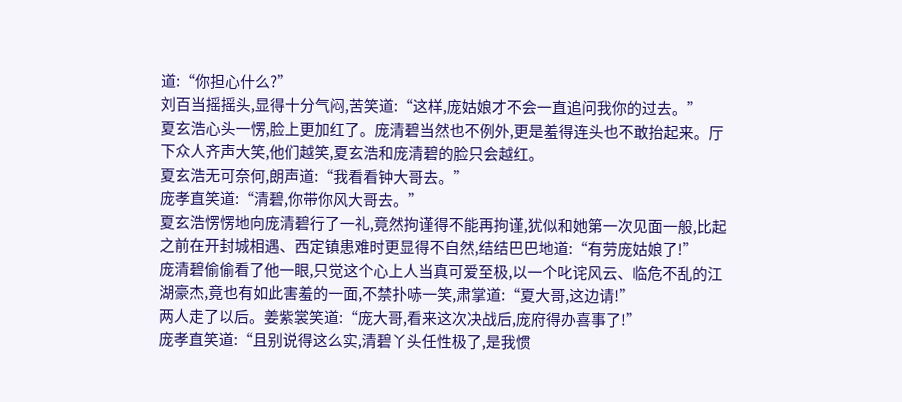道:“你担心什么?”
刘百当摇摇头,显得十分气闷,苦笑道:“这样,庞姑娘才不会一直追问我你的过去。”
夏玄浩心头一愣,脸上更加红了。庞清碧当然也不例外,更是羞得连头也不敢抬起来。厅下众人齐声大笑,他们越笑,夏玄浩和庞清碧的脸只会越红。
夏玄浩无可奈何,朗声道:“我看看钟大哥去。”
庞孝直笑道:“清碧,你带你风大哥去。”
夏玄浩愣愣地向庞清碧行了一礼,竟然拘谨得不能再拘谨,犹似和她第一次见面一般,比起之前在开封城相遇、西定镇患难时更显得不自然,结结巴巴地道:“有劳庞姑娘了!”
庞清碧偷偷看了他一眼,只觉这个心上人当真可爱至极,以一个叱诧风云、临危不乱的江湖豪杰,竟也有如此害羞的一面,不禁扑哧一笑,肃掌道:“夏大哥,这边请!”
两人走了以后。姜紫裳笑道:“庞大哥,看来这次决战后,庞府得办喜事了!”
庞孝直笑道:“且别说得这么实,清碧丫头任性极了,是我惯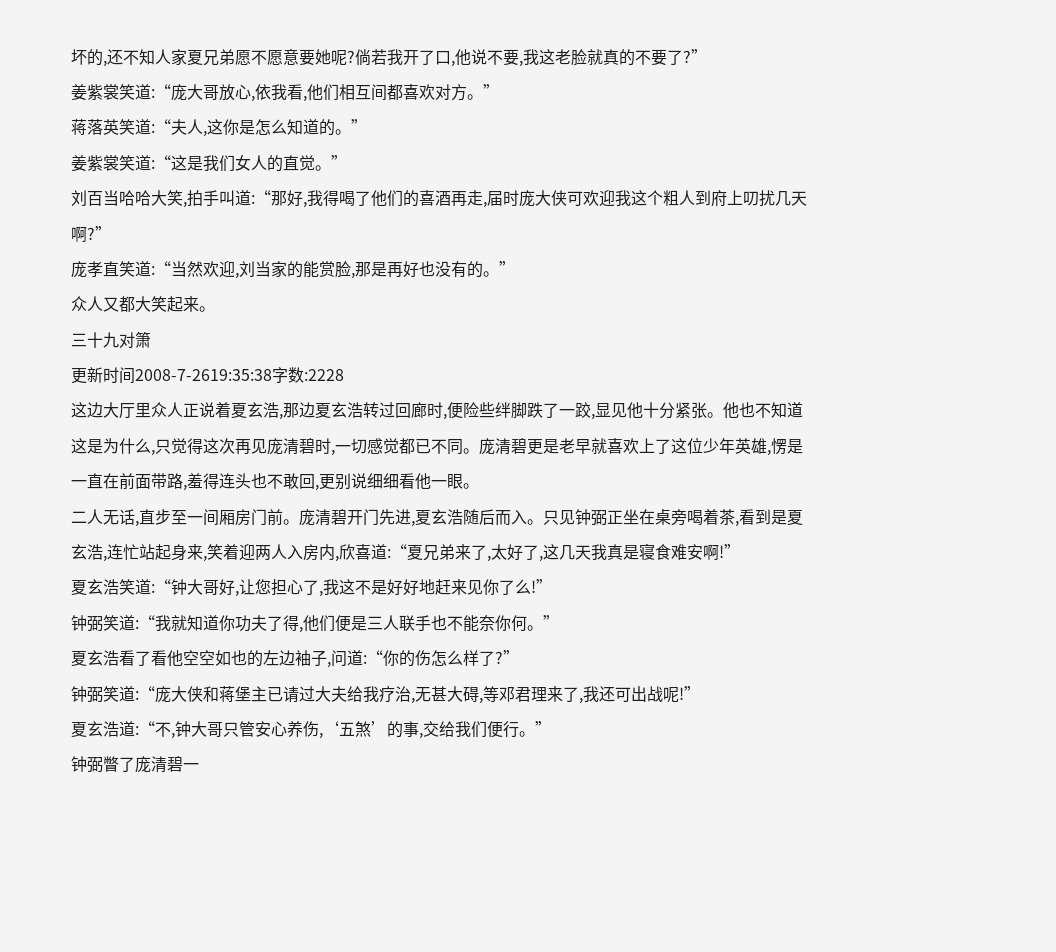坏的,还不知人家夏兄弟愿不愿意要她呢?倘若我开了口,他说不要,我这老脸就真的不要了?”
姜紫裳笑道:“庞大哥放心,依我看,他们相互间都喜欢对方。”
蒋落英笑道:“夫人,这你是怎么知道的。”
姜紫裳笑道:“这是我们女人的直觉。”
刘百当哈哈大笑,拍手叫道:“那好,我得喝了他们的喜酒再走,届时庞大侠可欢迎我这个粗人到府上叨扰几天啊?”
庞孝直笑道:“当然欢迎,刘当家的能赏脸,那是再好也没有的。”
众人又都大笑起来。
三十九对箫
更新时间2008-7-2619:35:38字数:2228
这边大厅里众人正说着夏玄浩,那边夏玄浩转过回廊时,便险些绊脚跌了一跤,显见他十分紧张。他也不知道这是为什么,只觉得这次再见庞清碧时,一切感觉都已不同。庞清碧更是老早就喜欢上了这位少年英雄,愣是一直在前面带路,羞得连头也不敢回,更别说细细看他一眼。
二人无话,直步至一间厢房门前。庞清碧开门先进,夏玄浩随后而入。只见钟弼正坐在桌旁喝着茶,看到是夏玄浩,连忙站起身来,笑着迎两人入房内,欣喜道:“夏兄弟来了,太好了,这几天我真是寝食难安啊!”
夏玄浩笑道:“钟大哥好,让您担心了,我这不是好好地赶来见你了么!”
钟弼笑道:“我就知道你功夫了得,他们便是三人联手也不能奈你何。”
夏玄浩看了看他空空如也的左边袖子,问道:“你的伤怎么样了?”
钟弼笑道:“庞大侠和蒋堡主已请过大夫给我疗治,无甚大碍,等邓君理来了,我还可出战呢!”
夏玄浩道:“不,钟大哥只管安心养伤,‘五煞’的事,交给我们便行。”
钟弼瞥了庞清碧一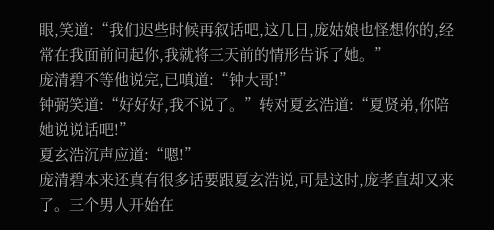眼,笑道:“我们迟些时候再叙话吧,这几日,庞姑娘也怪想你的,经常在我面前问起你,我就将三天前的情形告诉了她。”
庞清碧不等他说完,已嗔道:“钟大哥!”
钟弼笑道:“好好好,我不说了。”转对夏玄浩道:“夏贤弟,你陪她说说话吧!”
夏玄浩沉声应道:“嗯!”
庞清碧本来还真有很多话要跟夏玄浩说,可是这时,庞孝直却又来了。三个男人开始在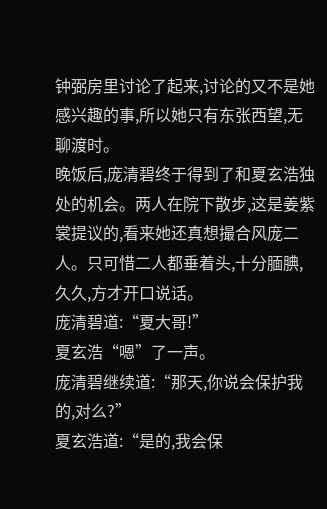钟弼房里讨论了起来,讨论的又不是她感兴趣的事,所以她只有东张西望,无聊渡时。
晚饭后,庞清碧终于得到了和夏玄浩独处的机会。两人在院下散步,这是姜紫裳提议的,看来她还真想撮合风庞二人。只可惜二人都垂着头,十分腼腆,久久,方才开口说话。
庞清碧道:“夏大哥!”
夏玄浩“嗯”了一声。
庞清碧继续道:“那天,你说会保护我的,对么?”
夏玄浩道:“是的,我会保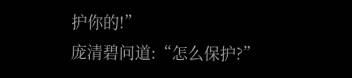护你的!”
庞清碧问道:“怎么保护?”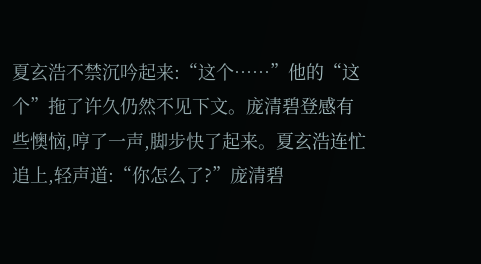夏玄浩不禁沉吟起来:“这个……”他的“这个”拖了许久仍然不见下文。庞清碧登感有些懊恼,哼了一声,脚步快了起来。夏玄浩连忙追上,轻声道:“你怎么了?”庞清碧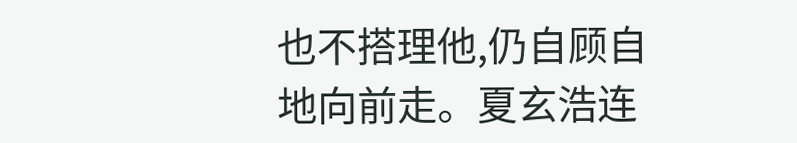也不搭理他,仍自顾自地向前走。夏玄浩连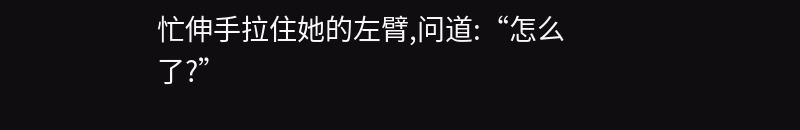忙伸手拉住她的左臂,问道:“怎么了?”